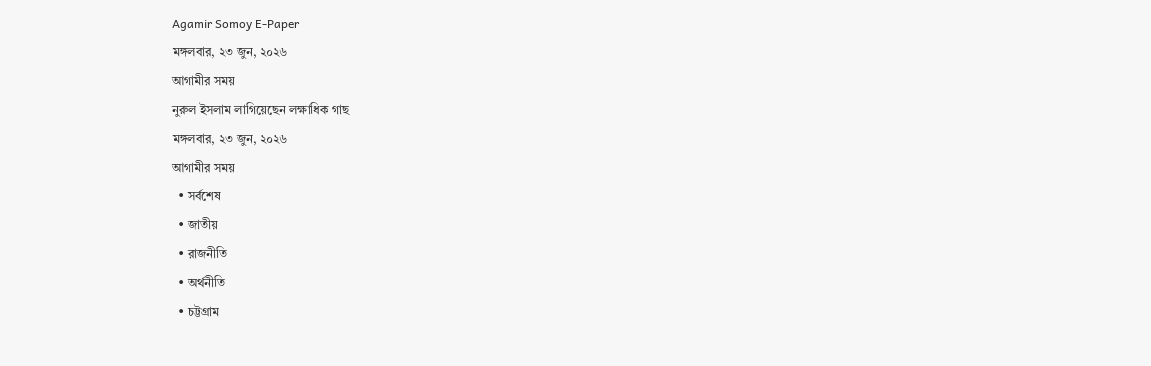Agamir Somoy E-Paper
মঙ্গলবার, ২৩ জুন, ২০২৬
আগামীর সময়
নুরুল ইসলাম লাগিয়েছেন লক্ষাধিক গাছ
মঙ্গলবার, ২৩ জুন, ২০২৬
আগামীর সময়
  • সর্বশেষ
  • জাতীয়
  • রাজনীতি
  • অর্থনীতি
  • চট্টগ্রাম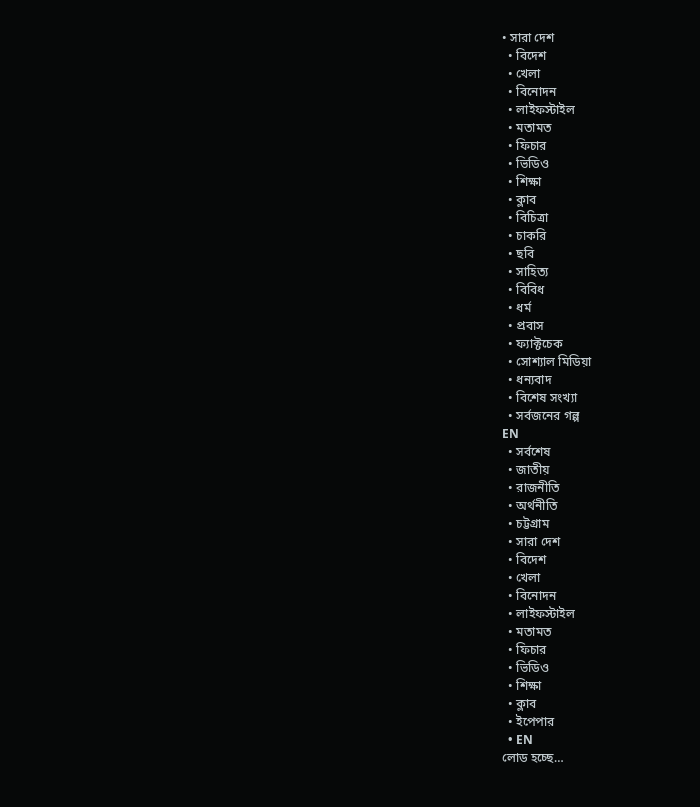• সারা দেশ
  • বিদেশ
  • খেলা
  • বিনোদন
  • লাইফস্টাইল
  • মতামত
  • ফিচার
  • ভিডিও
  • শিক্ষা
  • ক্লাব
  • বিচিত্রা
  • চাকরি
  • ছবি
  • সাহিত্য
  • বিবিধ
  • ধর্ম
  • প্রবাস
  • ফ্যাক্টচেক
  • সোশ্যাল মিডিয়া
  • ধন্যবাদ
  • বিশেষ সংখ্যা
  • সর্বজনের গল্প
EN
  • সর্বশেষ
  • জাতীয়
  • রাজনীতি
  • অর্থনীতি
  • চট্টগ্রাম
  • সারা দেশ
  • বিদেশ
  • খেলা
  • বিনোদন
  • লাইফস্টাইল
  • মতামত
  • ফিচার
  • ভিডিও
  • শিক্ষা
  • ক্লাব
  • ইপেপার
  • EN
লোড হচ্ছে…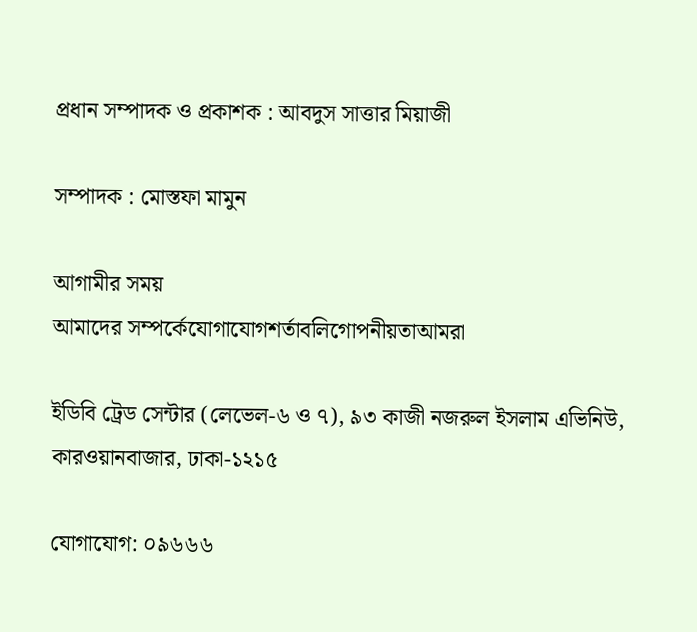প্রধান সম্পাদক ও প্রকাশক : আবদুস সাত্তার মিয়াজী

সম্পাদক : মোস্তফা মামুন

আগামীর সময়
আমাদের সম্পর্কেযোগাযোগশর্তাবলিগোপনীয়তাআমরা

ইডিবি ট্রেড সেন্টার (লেভেল-৬ ও ৭), ৯৩ কাজী নজরুল ইসলাম এভিনিউ, কারওয়ানবাজার, ঢাকা-১২১৫

যোগাযোগ: ০৯৬৬৬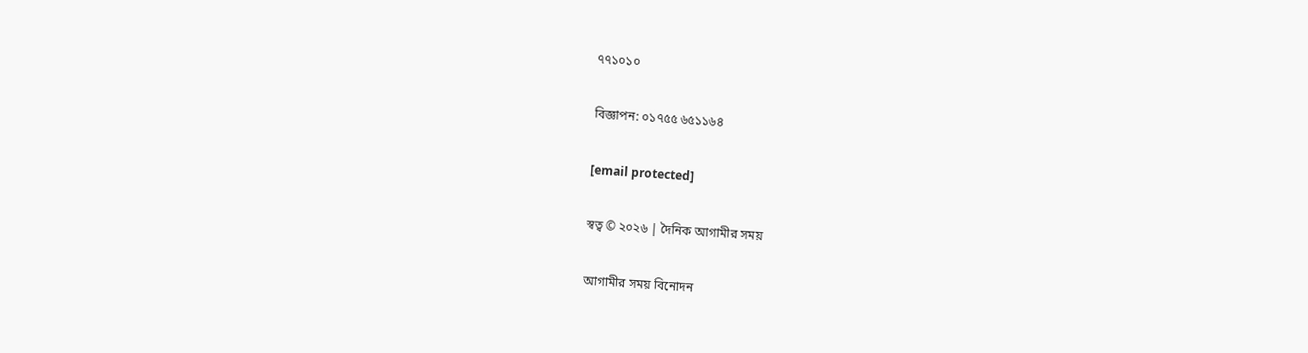৭৭১০১০

বিজ্ঞাপন: ০১৭৫৫ ৬৫১১৬৪

[email protected]

স্বত্ব © ২০২৬ | দৈনিক আগামীর সময়

আগামীর সময় বিনোদন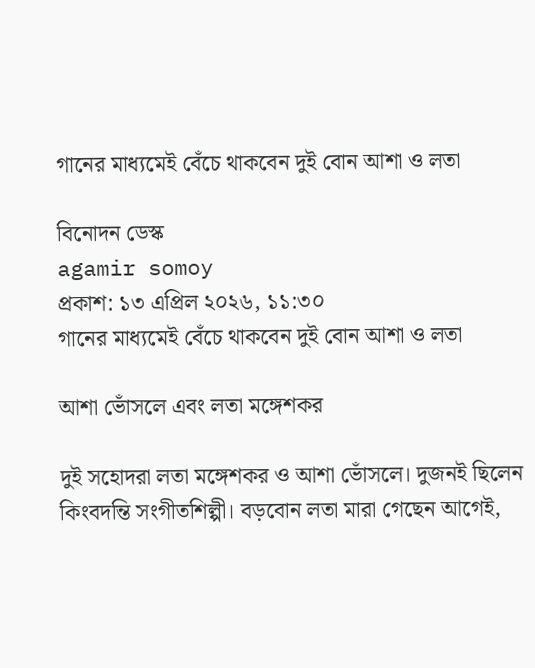গানের মাধ্যমেই বেঁচে থাকবেন দুই বোন আশা ও লতা

বিনোদন ডেস্ক
agamir somoy
প্রকাশ: ১৩ এপ্রিল ২০২৬, ১১:৩০
গানের মাধ্যমেই বেঁচে থাকবেন দুই বোন আশা ও লতা

আশা ভোঁসলে এবং লতা মঙ্গেশকর

দুই সহোদরা লতা মঙ্গেশকর ও আশা ভোঁসলে। দুজনই ছিলেন কিংবদন্তি সংগীতশিল্পী। বড়বোন লতা মারা গেছেন আগেই,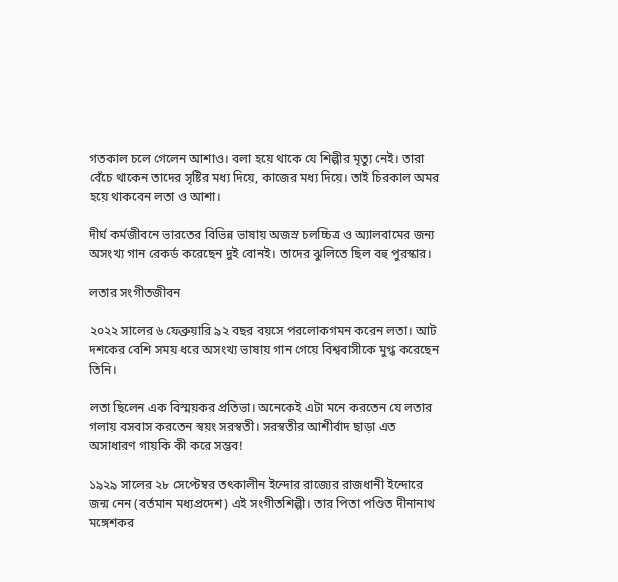গতকাল চলে গেলেন আশাও। বলা হয়ে থাকে যে শিল্পীর মৃত্যু নেই। তারা বেঁচে থাকেন তাদের সৃষ্টির মধ্য দিয়ে, কাজের মধ্য দিয়ে। তাই চিরকাল অমর হয়ে থাকবেন লতা ও আশা।

দীর্ঘ কর্মজীবনে ভারতের বিভিন্ন ভাষায় অজস্র চলচ্চিত্র ও অ্যালবামের জন্য অসংখ্য গান রেকর্ড করেছেন দুই বোনই। তাদের ঝুলিতে ছিল বহু পুরস্কার।

লতার সংগীতজীবন

২০২২ সালের ৬ ফেব্রুয়ারি ৯২ বছর বয়সে পরলোকগমন করেন লতা। আট দশকের বেশি সময় ধরে অসংখ্য ভাষায় গান গেয়ে বিশ্ববাসীকে মুগ্ধ করেছেন তিনি।

লতা ছিলেন এক বিস্ময়কর প্রতিভা। অনেকেই এটা মনে করতেন যে লতার গলায় বসবাস করতেন স্বয়ং সরস্বতী। সরস্বতীর আশীর্বাদ ছাড়া এত অসাধারণ গায়কি কী করে সম্ভব!

১৯২৯ সালের ২৮ সেপ্টেম্বর তৎকালীন ইন্দোর রাজ্যের রাজধানী ইন্দোরে জন্ম নেন (বর্তমান মধ্যপ্রদেশ) এই সংগীতশিল্পী। তার পিতা পণ্ডিত দীনানাথ মঙ্গেশকর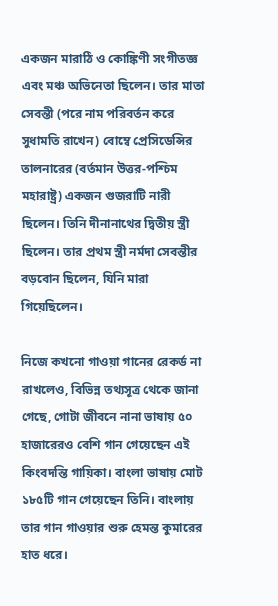একজন মারাঠি ও কোঙ্কিণী সংগীতজ্ঞ এবং মঞ্চ অভিনেতা ছিলেন। তার মাতা সেবন্তী (পরে নাম পরিবর্তন করে সুধামতি রাখেন) বোম্বে প্রেসিডেন্সির তালনারের (বর্তমান উত্তর-পশ্চিম মহারাষ্ট্র) একজন গুজরাটি নারী ছিলেন। তিনি দীনানাথের দ্বিতীয় স্ত্রী ছিলেন। তার প্রথম স্ত্রী নর্মদা সেবন্তীর বড়বোন ছিলেন, যিনি মারা গিয়েছিলেন।

নিজে কখনো গাওয়া গানের রেকর্ড না রাখলেও, বিভিন্ন তথ্যসূত্র থেকে জানা গেছে, গোটা জীবনে নানা ভাষায় ৫০ হাজারেরও বেশি গান গেয়েছেন এই কিংবদন্তি গায়িকা। বাংলা ভাষায় মোট ১৮৫টি গান গেয়েছেন তিনি। বাংলায় তার গান গাওয়ার শুরু হেমন্ত কুমারের হাত ধরে।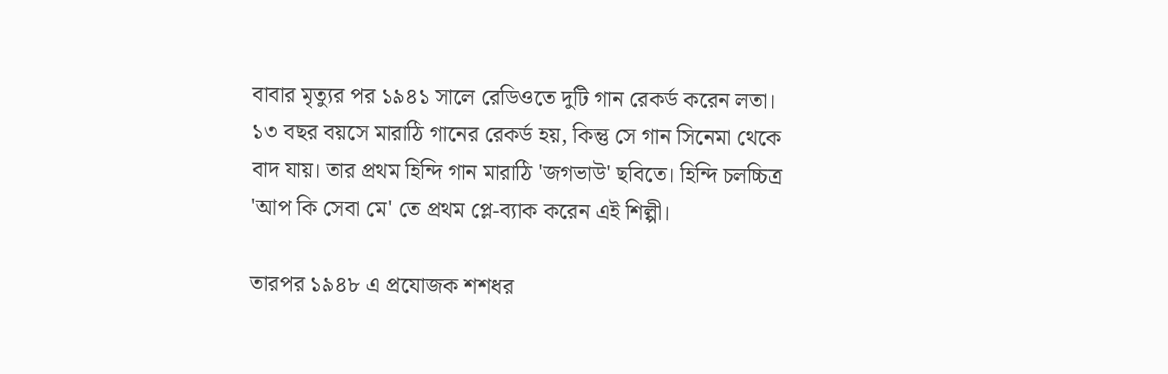বাবার মৃত্যুর পর ১৯৪১ সালে রেডিওতে দুটি গান রেকর্ড করেন লতা। ১৩ বছর বয়সে মারাঠি গানের রেকর্ড হয়, কিন্তু সে গান সিনেমা থেকে বাদ যায়। তার প্রথম হিন্দি গান মারাঠি 'জগভাউ' ছবিতে। হিন্দি চলচ্চিত্র 'আপ কি সেবা মে' তে প্রথম প্লে-ব্যাক করেন এই শিল্পী।

তারপর ১৯৪৮ এ প্রযোজক শশধর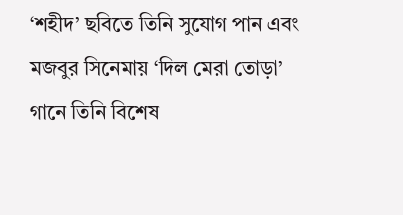‘শহীদ’ ছবিতে তিনি সুযোগ পান এবং মজবুর সিনেমায় ‘দিল মেরা তোড়া’ গানে তিনি বিশেষ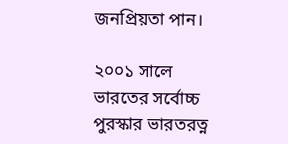জনপ্রিয়তা পান।

২০০১ সালে ভারতের সর্বোচ্চ পুরস্কার ভারতরত্ন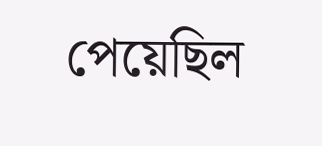পেয়েছিল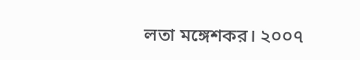লতা মঙ্গেশকর। ২০০৭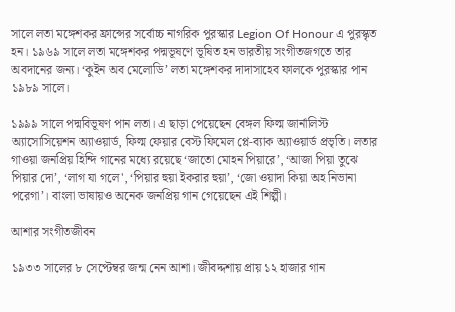সালে লতা মঙ্গেশকর ফ্রান্সের সর্বোচ্চ নাগরিক পুরস্কার Legion Of Honour এ পুরস্কৃত হন। ১৯৬৯ সালে লতা মঙ্গেশকর পদ্মভূষণে ভূষিত হন ভারতীয় সংগীতজগতে তার অবদানের জন্য। ‘কুইন অব মেলোডি’ লতা মঙ্গেশকর দাদাসাহেব ফালকে পুরস্কার পান ১৯৮৯ সালে।

১৯৯৯ সালে পদ্মবিভূষণ পান লতা। এ ছাড়া পেয়েছেন বেঙ্গল ফিল্ম জার্নালিস্ট অ্যাসোসিয়েশন অ্যাওয়ার্ড, ফিল্ম ফেয়ার বেস্ট ফিমেল প্লে-ব্যাক অ্যাওয়ার্ড প্রভৃতি। লতার গাওয়া জনপ্রিয় হিন্দি গানের মধ্যে রয়েছে ‘জাতো মোহন পিয়ারে’, ‘আজা পিয়া তুঝে পিয়ার দো’, ‘লাগ যা গলে', ‘পিয়ার হুয়া ইকরার হুয়া’, ‘জো ওয়াদা কিয়া অহ নিভানা পরেগা’। বাংলা ভাষায়ও অনেক জনপ্রিয় গান গেয়েছেন এই শিল্পী।

আশার সংগীতজীবন

১৯৩৩ সালের ৮ সেপ্টেম্বর জন্ম নেন আশা। জীবদ্দশায় প্রায় ১২ হাজার গান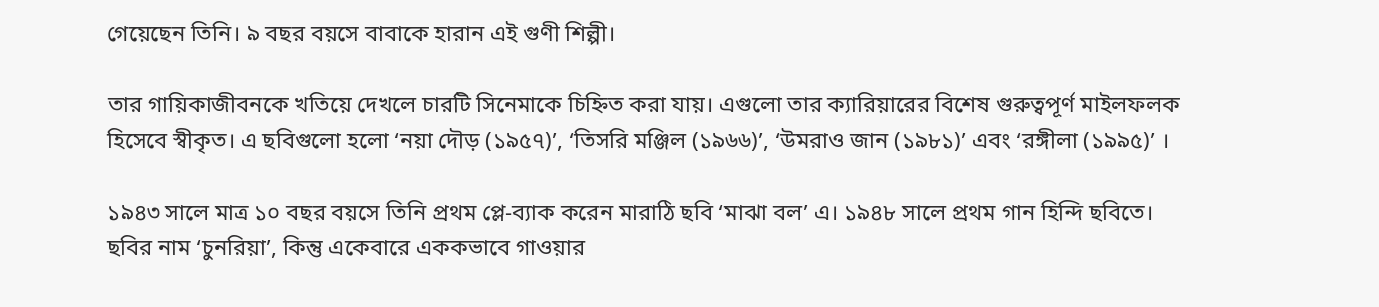গেয়েছেন তিনি। ৯ বছর বয়সে বাবাকে হারান এই গুণী শিল্পী।

তার গায়িকাজীবনকে খতিয়ে দেখলে চারটি সিনেমাকে চিহ্নিত করা যায়। এগুলো তার ক্যারিয়ারের বিশেষ গুরুত্বপূর্ণ মাইলফলক হিসেবে স্বীকৃত। এ ছবিগুলো হলো ‘নয়া দৌড় (১৯৫৭)’, ‘তিসরি মঞ্জিল (১৯৬৬)’, ‘উমরাও জান (১৯৮১)’ এবং ‘রঙ্গীলা (১৯৯৫)’ ।

১৯৪৩ সালে মাত্র ১০ বছর বয়সে তিনি প্রথম প্লে-ব্যাক করেন মারাঠি ছবি ‘মাঝা বল’ এ। ১৯৪৮ সালে প্রথম গান হিন্দি ছবিতে। ছবির নাম ‘চুনরিয়া’, কিন্তু একেবারে এককভাবে গাওয়ার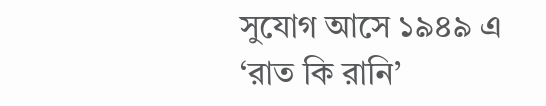সুযোগ আসে ১৯৪৯ এ ‘রাত কি রানি’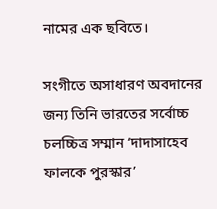নামের এক ছবিতে।

সংগীতে অসাধারণ অবদানের জন্য তিনি ভারতের সর্বোচ্চ চলচ্চিত্র সম্মান ‘দাদাসাহেব ফালকে পুরস্কার’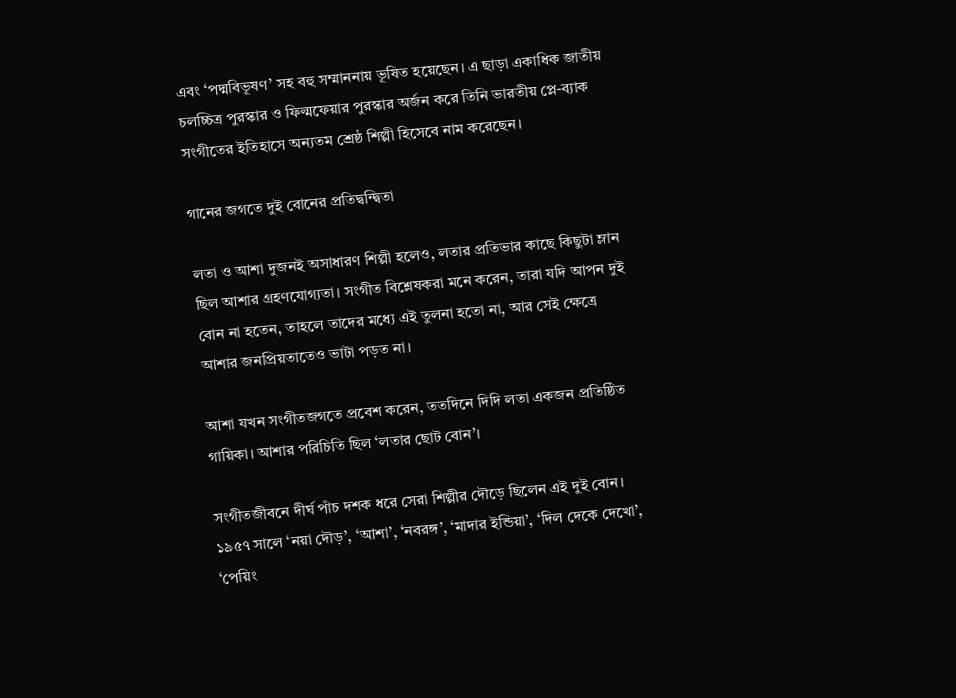এবং ‘পদ্মবিভূষণ’ সহ বহু সম্মাননায় ভূষিত হয়েছেন। এ ছাড়া একাধিক জাতীয় চলচ্চিত্র পুরস্কার ও ফিল্মফেয়ার পুরস্কার অর্জন করে তিনি ভারতীয় প্লে-ব্যাক সংগীতের ইতিহাসে অন্যতম শ্রেষ্ঠ শিল্পী হিসেবে নাম করেছেন।

গানের জগতে দুই বোনের প্রতিদ্বন্দ্বিতা

লতা ও আশা দুজনই অসাধারণ শিল্পী হলেও, লতার প্রতিভার কাছে কিছুটা ম্লান ছিল আশার গ্রহণযোগ্যতা। সংগীত বিশ্লেষকরা মনে করেন, তারা যদি আপন দুই বোন না হতেন, তাহলে তাদের মধ্যে এই তুলনা হতো না, আর সেই ক্ষেত্রে আশার জনপ্রিয়তাতেও ভাটা পড়ত না।

আশা যখন সংগীতজগতে প্রবেশ করেন, ততদিনে দিদি লতা একজন প্রতিষ্ঠিত গায়িকা। আশার পরিচিতি ছিল ‘লতার ছোট বোন’।

সংগীতজীবনে দীর্ঘ পাঁচ দশক ধরে সেরা শিল্পীর দৌড়ে ছিলেন এই দুই বোন। ১৯৫৭ সালে ‘নয়া দৌড়’, ‘আশা’, ‘নবরঙ্গ’, ‘মাদার ইন্ডিয়া’, ‘দিল দেকে দেখো’, ‘পেয়িং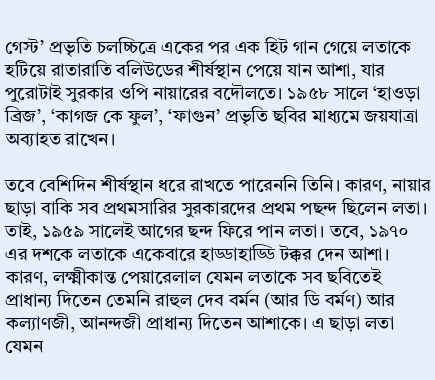গেস্ট’ প্রভৃতি চলচ্চিত্রে একের পর এক হিট গান গেয়ে লতাকে হটিয়ে রাতারাতি বলিউডের শীর্ষস্থান পেয়ে যান আশা, যার পুরোটাই সুরকার ওপি নায়ারের বদৌলতে। ১৯৫৮ সালে ‘হাওড়া ব্রিজ’, ‘কাগজ কে ফুল’, ‘ফাগুন’ প্রভৃতি ছবির মাধ্যমে জয়যাত্রা অব্যাহত রাখেন।

তবে বেশিদিন শীর্ষস্থান ধরে রাখতে পারেননি তিনি। কারণ, নায়ার ছাড়া বাকি সব প্রথমসারির সুরকারদের প্রথম পছন্দ ছিলেন লতা। তাই, ১৯৫৯ সালেই আগের ছন্দ ফিরে পান লতা। তবে, ১৯৭০ এর দশকে লতাকে একেবারে হাড্ডাহাড্ডি টক্কর দেন আশা। কারণ, লক্ষ্মীকান্ত পেয়ারেলাল যেমন লতাকে সব ছবিতেই প্রাধান্য দিতেন তেমনি রাহুল দেব বর্মন (আর ডি বর্মণ) আর কল্যাণজী, আনন্দজী প্রাধান্য দিতেন আশাকে। এ ছাড়া লতা যেমন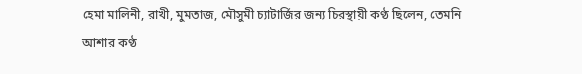হেমা মালিনী, রাখী, মুমতাজ, মৌসুমী চ্যাটার্জির জন্য চিরস্থায়ী কণ্ঠ ছিলেন, তেমনি আশার কণ্ঠ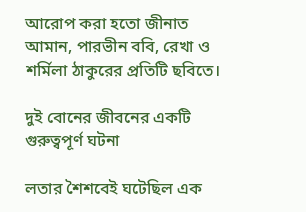আরোপ করা হতো জীনাত আমান, পারভীন ববি, রেখা ও শর্মিলা ঠাকুরের প্রতিটি ছবিতে।

দুই বোনের জীবনের একটি গুরুত্বপূর্ণ ঘটনা

লতার শৈশবেই ঘটেছিল এক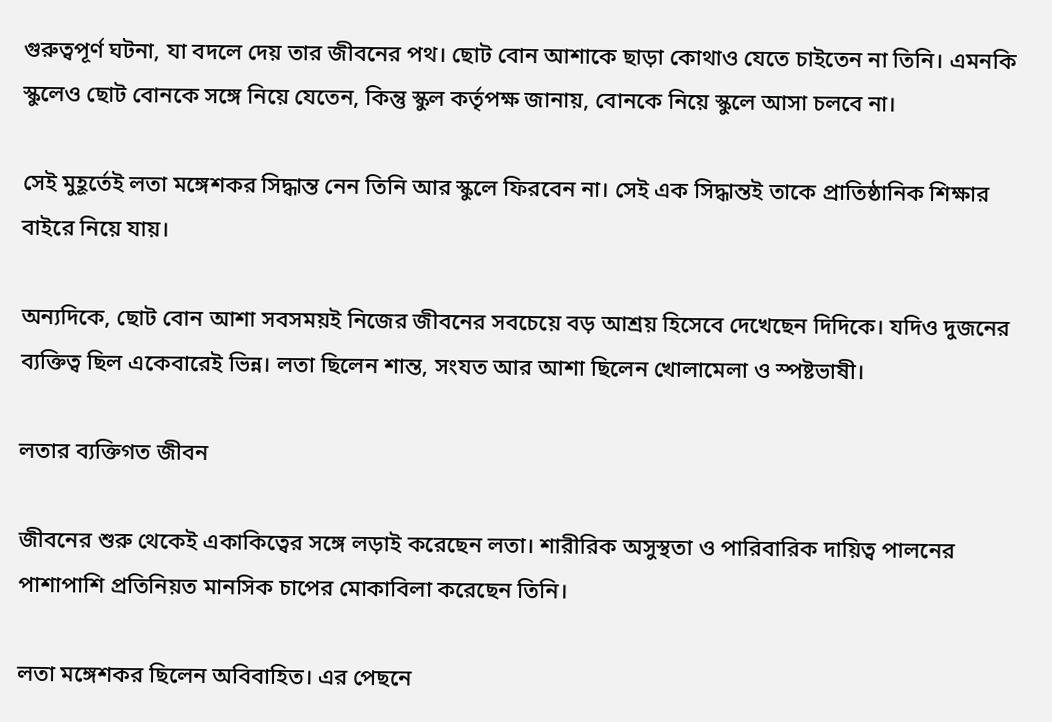গুরুত্বপূর্ণ ঘটনা, যা বদলে দেয় তার জীবনের পথ। ছোট বোন আশাকে ছাড়া কোথাও যেতে চাইতেন না তিনি। এমনকি স্কুলেও ছোট বোনকে সঙ্গে নিয়ে যেতেন, কিন্তু স্কুল কর্তৃপক্ষ জানায়, বোনকে নিয়ে স্কুলে আসা চলবে না।

সেই মুহূর্তেই লতা মঙ্গেশকর সিদ্ধান্ত নেন তিনি আর স্কুলে ফিরবেন না। সেই এক সিদ্ধান্তই তাকে প্রাতিষ্ঠানিক শিক্ষার বাইরে নিয়ে যায়।

অন্যদিকে, ছোট বোন আশা সবসময়ই নিজের জীবনের সবচেয়ে বড় আশ্রয় হিসেবে দেখেছেন দিদিকে। যদিও দুজনের ব্যক্তিত্ব ছিল একেবারেই ভিন্ন। লতা ছিলেন শান্ত, সংযত আর আশা ছিলেন খোলামেলা ও স্পষ্টভাষী।

লতার ব্যক্তিগত জীবন

জীবনের শুরু থেকেই একাকিত্বের সঙ্গে লড়াই করেছেন লতা। শারীরিক অসুস্থতা ও পারিবারিক দায়িত্ব পালনের পাশাপাশি প্রতিনিয়ত মানসিক চাপের মোকাবিলা করেছেন তিনি।

লতা মঙ্গেশকর ছিলেন অবিবাহিত। এর পেছনে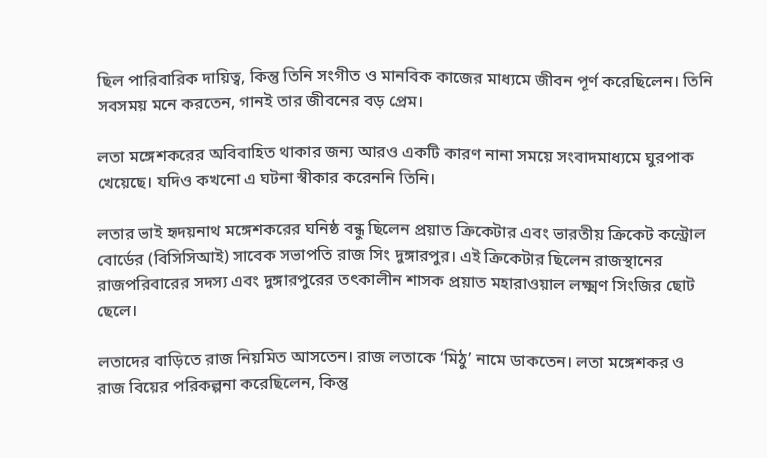ছিল পারিবারিক দায়িত্ব, কিন্তু তিনি সংগীত ও মানবিক কাজের মাধ্যমে জীবন পূর্ণ করেছিলেন। তিনি সবসময় মনে করতেন, গানই তার জীবনের বড় প্রেম।

লতা মঙ্গেশকরের অবিবাহিত থাকার জন্য আরও একটি কারণ নানা সময়ে সংবাদমাধ্যমে ঘুরপাক খেয়েছে। যদিও কখনো এ ঘটনা স্বীকার করেননি তিনি।

লতার ভাই হৃদয়নাথ মঙ্গেশকরের ঘনিষ্ঠ বন্ধু ছিলেন প্রয়াত ক্রিকেটার এবং ভারতীয় ক্রিকেট কন্ট্রোল বোর্ডের (বিসিসিআই) সাবেক সভাপতি রাজ সিং দুঙ্গারপুর। এই ক্রিকেটার ছিলেন রাজস্থানের রাজপরিবারের সদস্য এবং দুঙ্গারপুরের তৎকালীন শাসক প্রয়াত মহারাওয়াল লক্ষ্মণ সিংজির ছোট ছেলে।

লতাদের বাড়িতে রাজ নিয়মিত আসতেন। রাজ লতাকে ‘মিঠু’ নামে ডাকতেন। লতা মঙ্গেশকর ও রাজ বিয়ের পরিকল্পনা করেছিলেন, কিন্তু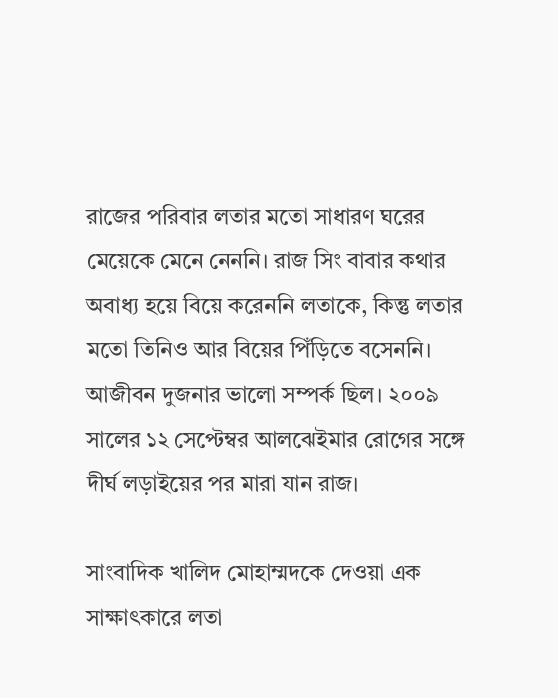রাজের পরিবার লতার মতো সাধারণ ঘরের মেয়েকে মেনে নেননি। রাজ সিং বাবার কথার অবাধ্য হয়ে বিয়ে করেননি লতাকে, কিন্তু লতার মতো তিনিও আর বিয়ের পিঁড়িতে বসেননি। আজীবন দুজনার ভালো সম্পর্ক ছিল। ২০০৯ সালের ১২ সেপ্টেম্বর আলঝেইমার রোগের সঙ্গে দীর্ঘ লড়াইয়ের পর মারা যান রাজ।

সাংবাদিক খালিদ মোহাম্মদকে দেওয়া এক সাক্ষাৎকারে লতা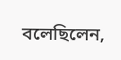বলেছিলেন,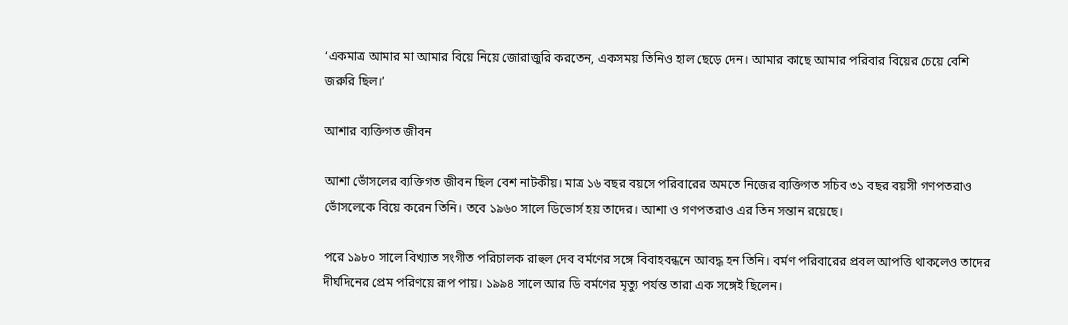‘একমাত্র আমার মা আমার বিয়ে নিয়ে জোরাজুরি করতেন, একসময় তিনিও হাল ছেড়ে দেন। আমার কাছে আমার পরিবার বিয়ের চেয়ে বেশি জরুরি ছিল।’

আশার ব্যক্তিগত জীবন

আশা ভোঁসলের ব্যক্তিগত জীবন ছিল বেশ নাটকীয়। মাত্র ১৬ বছর বয়সে পরিবারের অমতে নিজের ব্যক্তিগত সচিব ৩১ বছর বয়সী গণপতরাও ভোঁসলেকে বিয়ে করেন তিনি। তবে ১৯৬০ সালে ডিভোর্স হয় তাদের। আশা ও গণপতরাও এর তিন সন্তান রয়েছে।

পরে ১৯৮০ সালে বিখ্যাত সংগীত পরিচালক রাহুল দেব বর্মণের সঙ্গে বিবাহবন্ধনে আবদ্ধ হন তিনি। বর্মণ পরিবারের প্রবল আপত্তি থাকলেও তাদের দীর্ঘদিনের প্রেম পরিণয়ে রূপ পায়। ১৯৯৪ সালে আর ডি বর্মণের মৃত্যু পর্যন্ত তারা এক সঙ্গেই ছিলেন।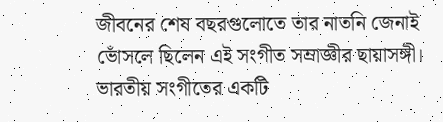জীবনের শেষ বছরগুলোতে তার নাতনি জেনাই ভোঁসলে ছিলেন এই সংগীত সম্রাজ্ঞীর ছায়াসঙ্গী। ভারতীয় সংগীতের একটি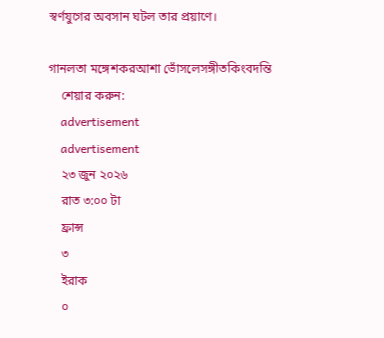স্বর্ণযুগের অবসান ঘটল তার প্রয়াণে।

গানলতা মঙ্গেশকরআশা ভোঁসলেসঙ্গীতকিংবদন্তি
    শেয়ার করুন:
    advertisement
    advertisement
    ২৩ জুন ২০২৬
    রাত ৩:০০ টা
    ফ্রান্স
    ৩
    ইরাক
    ০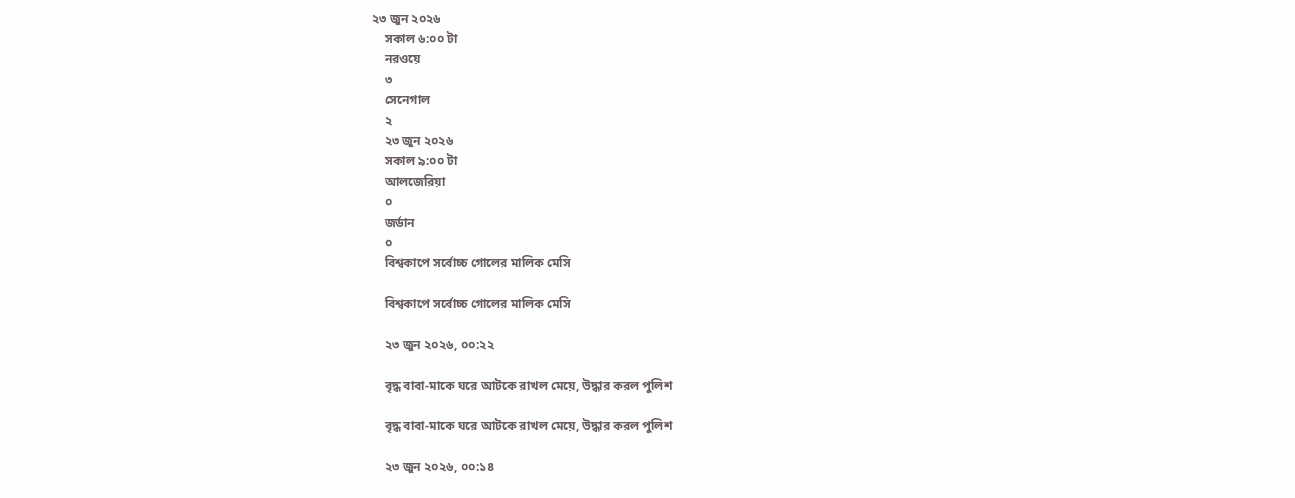২৩ জুন ২০২৬
    সকাল ৬:০০ টা
    নরওয়ে
    ৩
    সেনেগাল
    ২
    ২৩ জুন ২০২৬
    সকাল ৯:০০ টা
    আলজেরিয়া
    ০
    জর্ডান
    ০
    বিশ্বকাপে সর্বোচ্চ গোলের মালিক মেসি

    বিশ্বকাপে সর্বোচ্চ গোলের মালিক মেসি

    ২৩ জুন ২০২৬, ০০:২২

    বৃদ্ধ বাবা-মাকে ঘরে আটকে রাখল মেয়ে, উদ্ধার করল পুলিশ

    বৃদ্ধ বাবা-মাকে ঘরে আটকে রাখল মেয়ে, উদ্ধার করল পুলিশ

    ২৩ জুন ২০২৬, ০০:১৪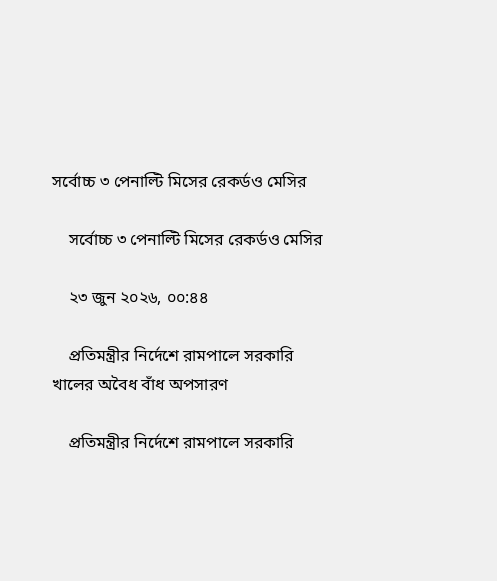সর্বোচ্চ ৩ পেনাল্টি মিসের রেকর্ডও মেসির

    সর্বোচ্চ ৩ পেনাল্টি মিসের রেকর্ডও মেসির

    ২৩ জুন ২০২৬, ০০:৪৪

    প্রতিমন্ত্রীর নির্দেশে রামপালে সরকারি খালের অবৈধ বাঁধ অপসারণ

    প্রতিমন্ত্রীর নির্দেশে রামপালে সরকারি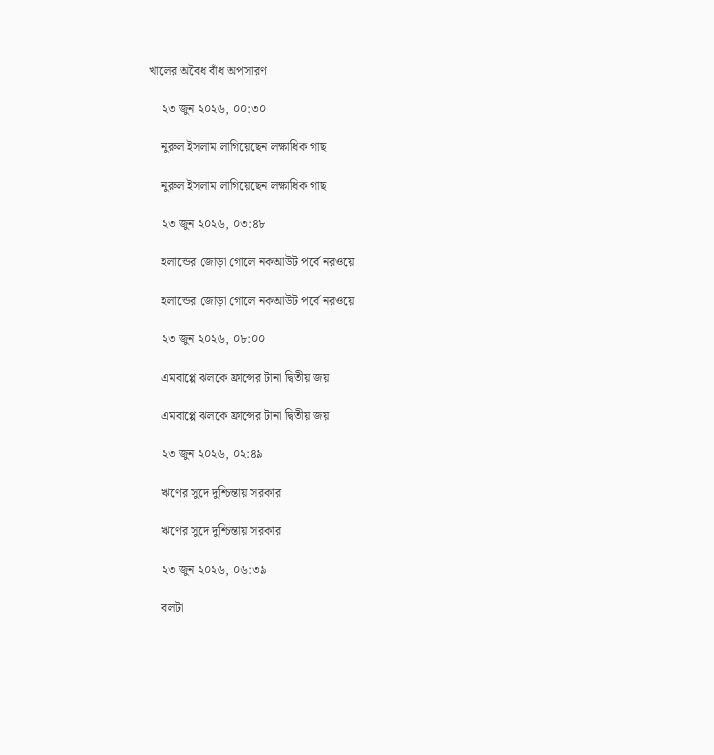খালের অবৈধ বাঁধ অপসারণ

    ২৩ জুন ২০২৬, ০০:৩০

    নুরুল ইসলাম লাগিয়েছেন লক্ষাধিক গাছ

    নুরুল ইসলাম লাগিয়েছেন লক্ষাধিক গাছ

    ২৩ জুন ২০২৬, ০৩:৪৮

    হলান্ডের জোড়া গোলে নকআউট পর্বে নরওয়ে

    হলান্ডের জোড়া গোলে নকআউট পর্বে নরওয়ে

    ২৩ জুন ২০২৬, ০৮:০০

    এমবাপ্পে ঝলকে ফ্রান্সের টানা দ্বিতীয় জয়

    এমবাপ্পে ঝলকে ফ্রান্সের টানা দ্বিতীয় জয়

    ২৩ জুন ২০২৬, ০২:৪৯

    ঋণের সুদে দুশ্চিন্তায় সরকার

    ঋণের সুদে দুশ্চিন্তায় সরকার

    ২৩ জুন ২০২৬, ০৬:৩৯

    বলটা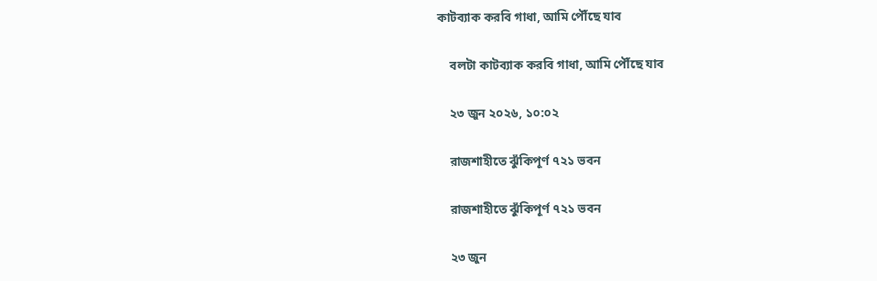কাটব্যাক করবি গাধা, আমি পৌঁছে যাব

    বলটা কাটব্যাক করবি গাধা, আমি পৌঁছে যাব

    ২৩ জুন ২০২৬, ১০:০২

    রাজশাহীতে ঝুঁকিপূর্ণ ৭২১ ভবন

    রাজশাহীতে ঝুঁকিপূর্ণ ৭২১ ভবন

    ২৩ জুন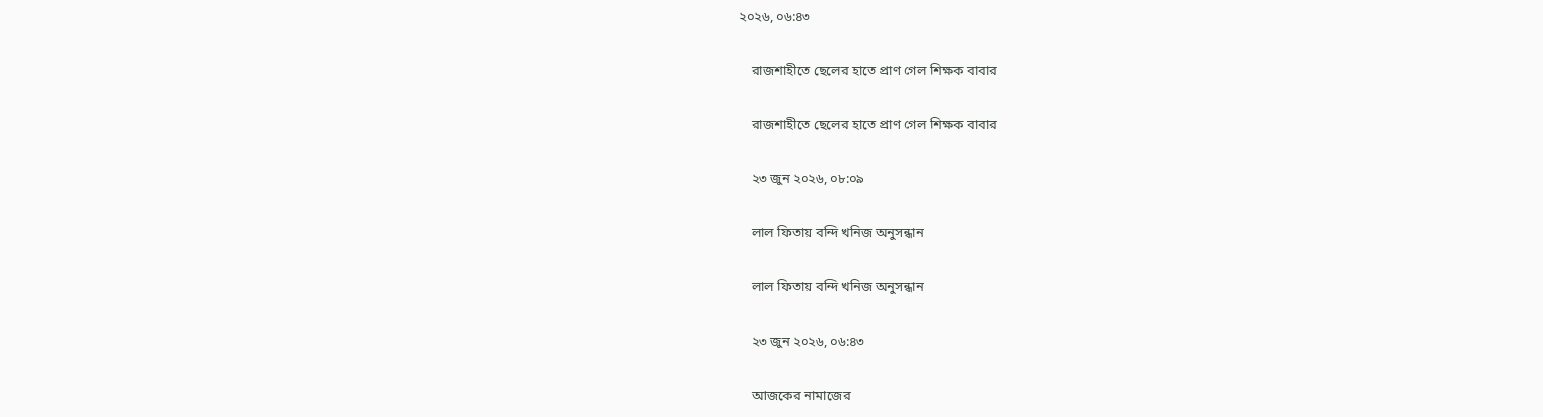২০২৬, ০৬:৪৩

    রাজশাহীতে ছেলের হাতে প্রাণ গেল শিক্ষক বাবার

    রাজশাহীতে ছেলের হাতে প্রাণ গেল শিক্ষক বাবার

    ২৩ জুন ২০২৬, ০৮:০৯

    লাল ফিতায় বন্দি খনিজ অনুসন্ধান

    লাল ফিতায় বন্দি খনিজ অনুসন্ধান

    ২৩ জুন ২০২৬, ০৬:৪৩

    আজকের নামাজের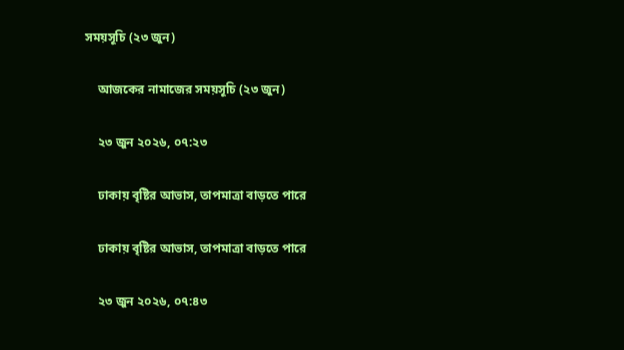সময়সূচি (২৩ জুন)

    আজকের নামাজের সময়সূচি (২৩ জুন)

    ২৩ জুন ২০২৬, ০৭:২৩

    ঢাকায় বৃষ্টির আভাস, তাপমাত্রা বাড়তে পারে

    ঢাকায় বৃষ্টির আভাস, তাপমাত্রা বাড়তে পারে

    ২৩ জুন ২০২৬, ০৭:৪৩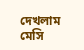দেখলাম মেসি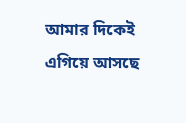আমার দিকেই এগিয়ে আসছে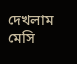দেখলাম মেসি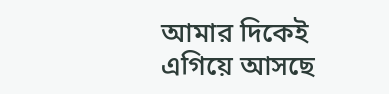আমার দিকেই এগিয়ে আসছে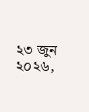২৩ জুন ২০২৬,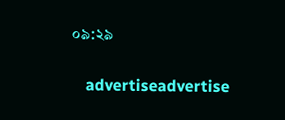০৯:২৯

    advertiseadvertise